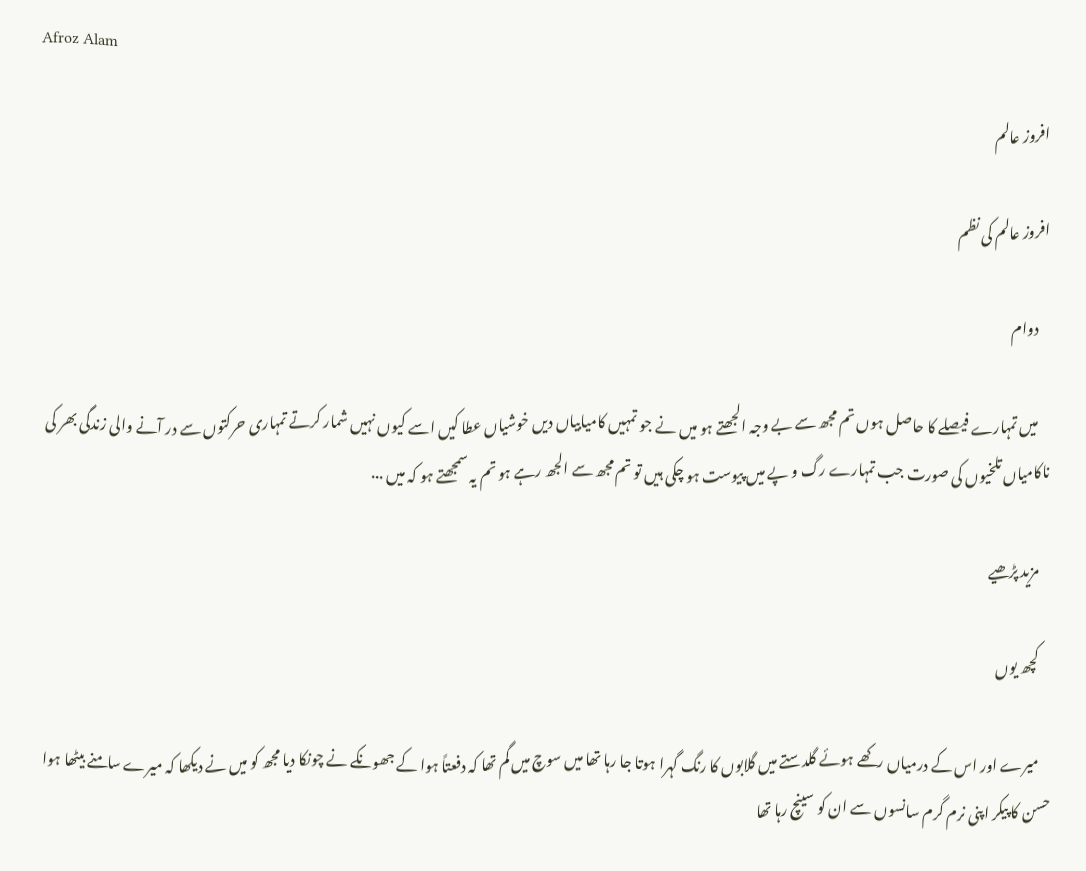Afroz Alam

افروز عالم

افروز عالم کی نظم

    دوام

    میں تمہارے فیصلے کا حاصل ہوں تم مجھ سے بے وجہ الجھتے ہو میں نے جو تمہیں کامیابیاں دیں خوشیاں عطا کیں اسے کیوں نہیں شمار کرتے تمہاری حرکتوں سے در آنے والی زندگی بھر کی ناکامیاں تلخیوں کی صورت جب تمہارے رگ و پے میں پیوست ہو چکی ہیں تو تم مجھ سے الجھ رہے ہو تم یہ سمجھتے ہو کہ میں ...

    مزید پڑھیے

    کچھ یوں

    میرے اور اس کے درمیاں رکھے ہوئے گلدستے میں گلابوں کا رنگ گہرا ہوتا جا رہا تھا میں سوچ میں گم تھا کہ دفعتاً ہوا کے جھونکے نے چونکا دیا مجھ کو میں نے دیکھا کہ میرے سامنے بیٹھا ہوا حسن کا پیکر اپنی نرم گرم سانسوں سے ان کو سینچ رہا تھا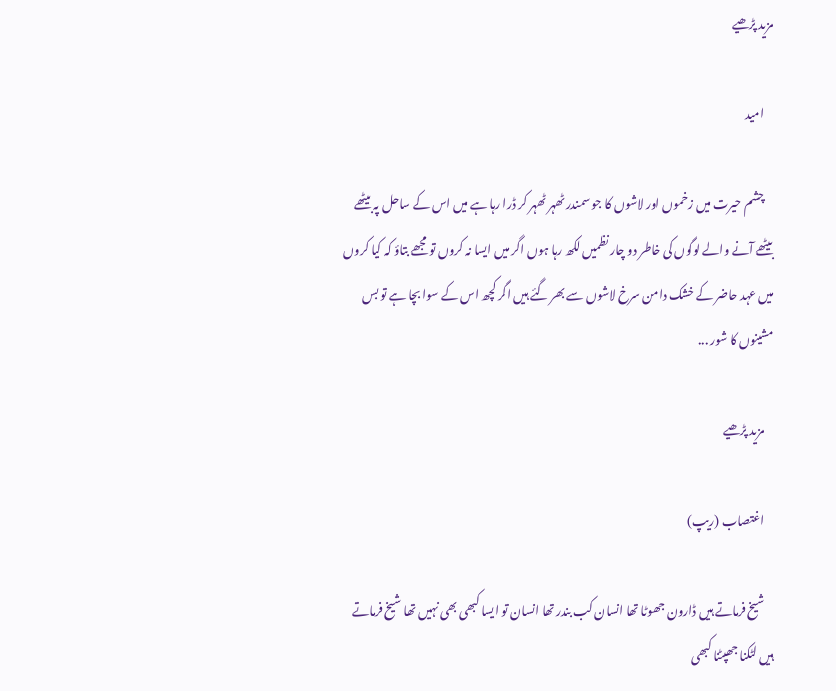مزید پڑھیے

    امید

    چشم حیرت میں زخموں اور لاشوں کا جو سمندر ٹھہر ٹھہر کر ڈرا رہا ہے میں اس کے ساحل پہ بیٹھے بیٹھے آنے والے لوگوں کی خاطر دو چار نظمیں لکھ رہا ہوں اگر میں ایسا نہ کروں تو مجھے بتاؤ کہ کیا کروں میں عہد حاضر کے خشک دامن سرخ لاشوں سے بھر گئے ہیں اگر کچھ اس کے سوا بچا ہے تو بس مشینوں کا شور ...

    مزید پڑھیے

    اغتصاب (ریپ)

    شیخ فرماتے ہیں ڈارون جھوٹا تھا انسان کب بندر تھا انسان تو ایسا کبھی بھی نہیں تھا شیخ فرماتے ہیں لٹکنا جھپٹنا کبھی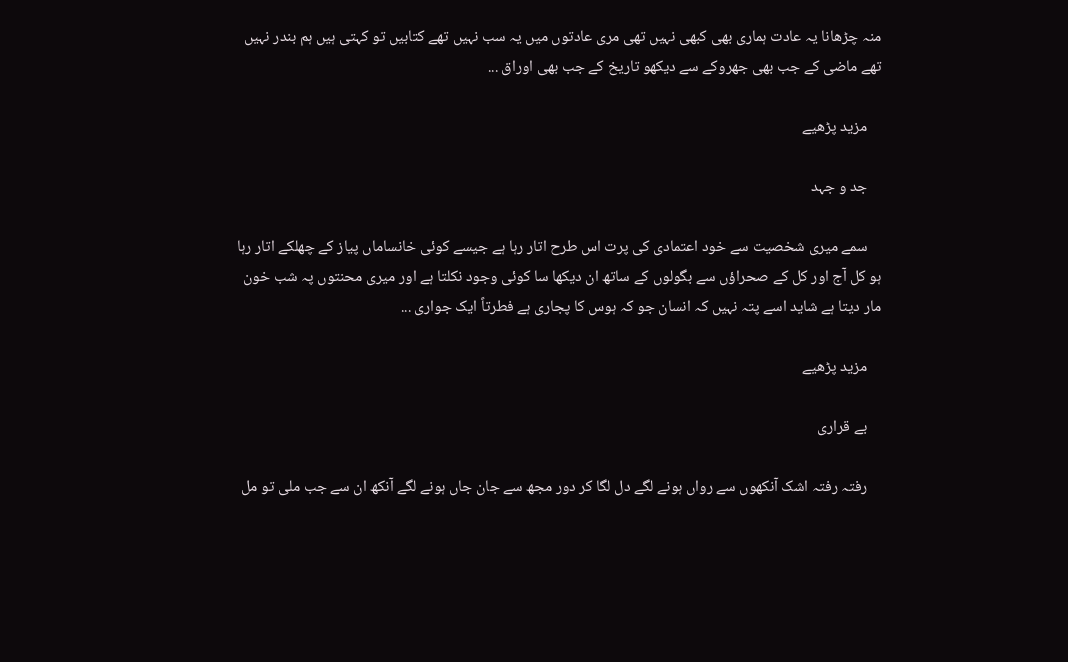منہ چڑھانا یہ عادت ہماری بھی کبھی نہیں تھی مری عادتوں میں یہ سب نہیں تھے کتابیں تو کہتی ہیں ہم بندر نہیں تھے ماضی کے جب بھی جھروکے سے دیکھو تاریخ کے جب بھی اوراق ...

    مزید پڑھیے

    جد و جہد

    سمے میری شخصیت سے خود اعتمادی کی پرت اس طرح اتار رہا ہے جیسے کوئی خانساماں پیاز کے چھلکے اتار رہا ہو کل آج اور کل کے صحراؤں سے بگولوں کے ساتھ ان دیکھا سا کوئی وجود نکلتا ہے اور میری محنتوں پہ شب خون مار دیتا ہے شاید اسے پتہ نہیں کہ انسان جو کہ ہوس کا پجاری ہے فطرتاً ایک جواری ...

    مزید پڑھیے

    بے قراری

    رفتہ رفتہ اشک آنکھوں سے رواں ہونے لگے دل لگا کر دور مجھ سے جان جاں ہونے لگے آنکھ ان سے جب ملی تو مل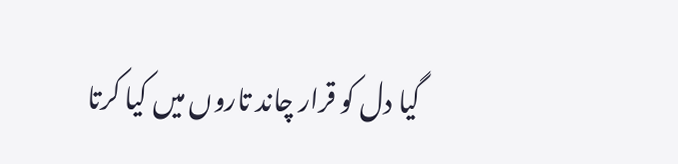گیا دل کو قرار چاند تاروں میں کیا کرتا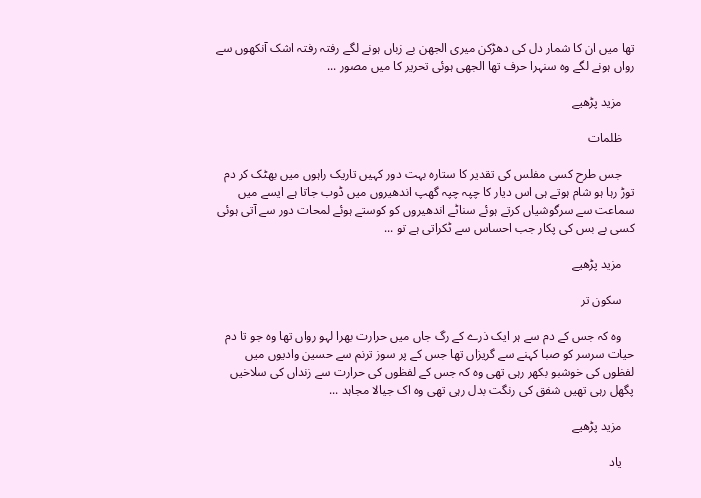تھا میں ان کا شمار دل کی دھڑکن میری الجھن بے زباں ہونے لگے رفتہ رفتہ اشک آنکھوں سے رواں ہونے لگے وہ سنہرا حرف تھا الجھی ہوئی تحریر کا میں مصور ...

    مزید پڑھیے

    ظلمات

    جس طرح کسی مفلس کی تقدیر کا ستارہ بہت دور کہیں تاریک راہوں میں بھٹک کر دم توڑ رہا ہو شام ہوتے ہی اس دیار کا چپہ چپہ گھپ اندھیروں میں ڈوب جاتا ہے ایسے میں سماعت سے سرگوشیاں کرتے ہوئے سناٹے اندھیروں کو کوستے ہوئے لمحات دور سے آتی ہوئی کسی بے بس کی پکار جب احساس سے ٹکراتی ہے تو ...

    مزید پڑھیے

    سکون تر

    وہ کہ جس کے دم سے ہر ایک ذرے کے رگ جاں میں حرارت بھرا لہو رواں تھا وہ جو تا دم حیات سرسر کو صبا کہنے سے گریزاں تھا جس کے پر سوز ترنم سے حسین وادیوں میں لفظوں کی خوشبو بکھر رہی تھی وہ کہ جس کے لفظوں کی حرارت سے زنداں کی سلاخیں پگھل رہی تھیں شفق کی رنگت بدل رہی تھی وہ اک جیالا مجاہد ...

    مزید پڑھیے

    یاد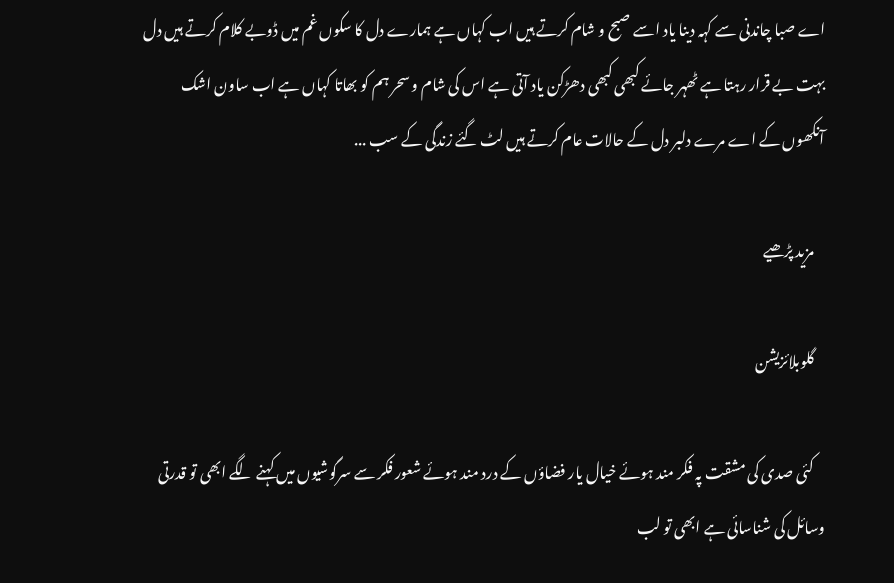اے صبا چاندنی سے کہہ دینا یاد اسے صبح و شام کرتے ہیں اب کہاں ہے ہمارے دل کا سکوں غم میں ڈوبے کلام کرتے ہیں دل بہت بے قرار رہتا ہے ٹھہر جائے کبھی کبھی دھڑکن یاد آتی ہے اس کی شام و سحر ہم کو بھاتا کہاں ہے اب ساون اشک آنکھوں کے اے مرے دلبر دل کے حالات عام کرتے ہیں لٹ گئے زندگی کے سب ...

    مزید پڑھیے

    گلوبلائزیشن

    کئی صدی کی مشقت پہ فکر مند ہوئے خیال یار فضاؤں کے درد مند ہوئے شعور فکر سے سرگوشیوں میں کہنے لگے ابھی تو قدرتی وسائل کی شناسائی ہے ابھی تو لب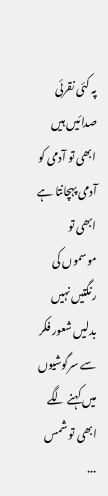پہ کئی نقرئی صدائیں ہیں ابھی تو آدمی کو آدمی پہچانتا ہے ابھی تو موسموں کی رنگتیں نہیں بدلیں شعور فکر سے سرگوشیوں میں کہنے لگے ابھی تو شمس ...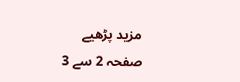مزید پڑھیے
صفحہ 2 سے 3